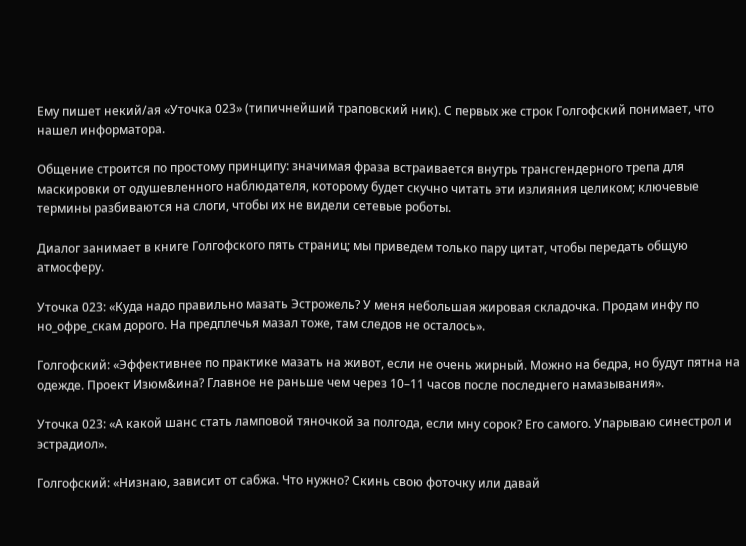Ему пишет некий/ая «Уточка 023» (типичнейший траповский ник). С первых же строк Голгофский понимает, что нашел информатора.

Общение строится по простому принципу: значимая фраза встраивается внутрь трансгендерного трепа для маскировки от одушевленного наблюдателя, которому будет скучно читать эти излияния целиком; ключевые термины разбиваются на слоги, чтобы их не видели сетевые роботы.

Диалог занимает в книге Голгофского пять страниц; мы приведем только пару цитат, чтобы передать общую атмосферу.

Уточка 023: «Куда надо правильно мазать Эстрожель? У меня небольшая жировая складочка. Продам инфу по но_офре_скам дорого. На предплечья мазал тоже, там следов не осталось».

Голгофский: «Эффективнее по практике мазать на живот, если не очень жирный. Можно на бедра, но будут пятна на одежде. Проект Изюм&ина? Главное не раньше чем через 10–11 часов после последнего намазывания».

Уточка 023: «А какой шанс стать ламповой тяночкой за полгода, если мну сорок? Его самого. Упарываю синестрол и эстрадиол».

Голгофский: «Низнаю, зависит от сабжа. Что нужно? Скинь свою фоточку или давай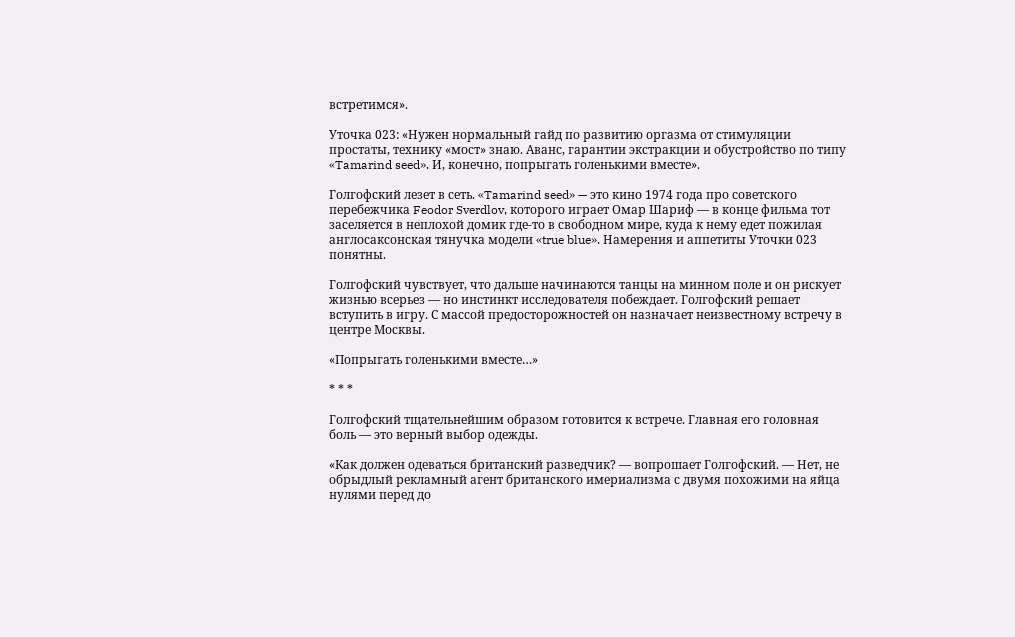встретимся».

Уточка 023: «Нужен нормальный гайд по развитию оргазма от стимуляции простаты, технику «мост» знаю. Аванс, гарантии экстракции и обустройство по типу «Tamarind seed». И, конечно, попрыгать голенькими вместе».

Голгофский лезет в сеть. «Tamarind seed» — это кино 1974 года про советского перебежчика Feodor Sverdlov, которого играет Омар Шариф — в конце фильма тот заселяется в неплохой домик где-то в свободном мире, куда к нему едет пожилая англосаксонская тянучка модели «true blue». Намерения и аппетиты Уточки 023 понятны.

Голгофский чувствует, что дальше начинаются танцы на минном поле и он рискует жизнью всерьез — но инстинкт исследователя побеждает. Голгофский решает вступить в игру. С массой предосторожностей он назначает неизвестному встречу в центре Москвы.

«Попрыгать голенькими вместе…»

* * *

Голгофский тщательнейшим образом готовится к встрече. Главная его головная боль — это верный выбор одежды.

«Как должен одеваться британский разведчик? — вопрошает Голгофский. — Нет, не обрыдлый рекламный агент британского имериализма с двумя похожими на яйца нулями перед до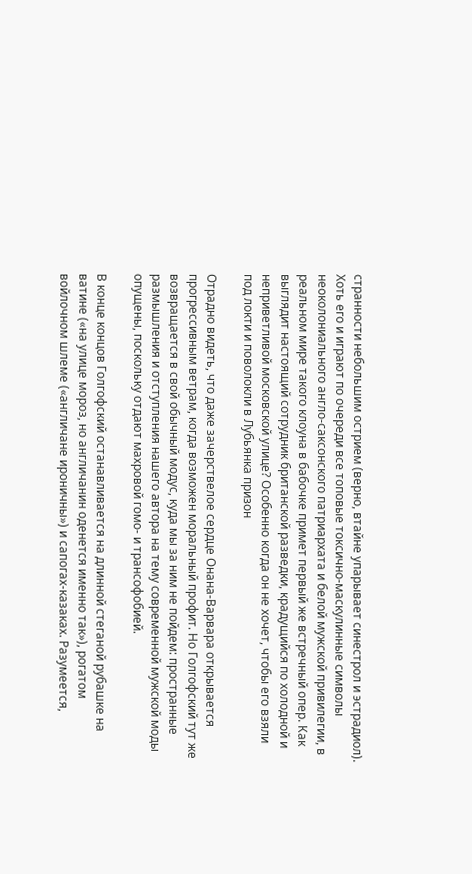странности небольшим острием (верно, втайне упарывает синестрол и эстрадиол). Хоть его и играют по очереди все топовые токсично-маскулинные символы неоколониального англо-саксонского патриархата и белой мужской привилегии, в реальном мире такого клоуна в бабочке примет первый же встречный опер. Как выглядит настоящий сотрудник британской разведки, крадущийся по холодной и неприветливой московской улице? Особенно когда он не хочет, чтобы его взяли под локти и поволокли в Лубьянка призон

Отрадно видеть, что даже зачерствелое сердце Онана-Варвара открывается прогрессивным ветрам, когда возможен моральный профит. Но Голгофский тут же возвращается в свой обычный модус, куда мы за ним не пойдем: пространные размышления и отступления нашего автора на тему современной мужской моды опущены, поскольку отдают махровой гомо- и трансофобией.

В конце концов Голгофский останавливается на длинной стеганой рубашке на ватине («на улице мороз, но англичанин оденется именно так»), рогатом войлочном шлеме («англичане ироничны») и сапогах-казаках. Разумеется,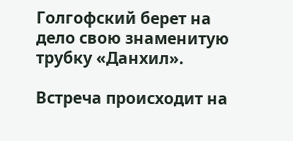Голгофский берет на дело свою знаменитую трубку «Данхил».

Встреча происходит на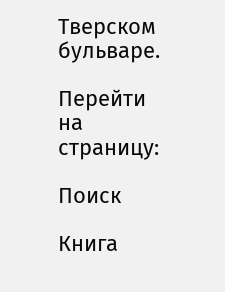Тверском бульваре.

Перейти на страницу:

Поиск

Книга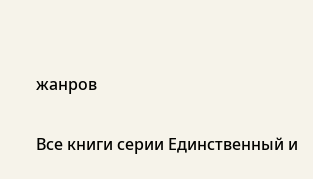жанров

Все книги серии Единственный и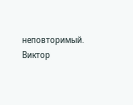неповторимый. Виктор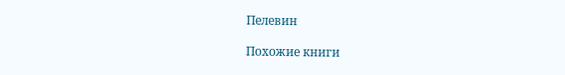Пелевин

Похожие книги